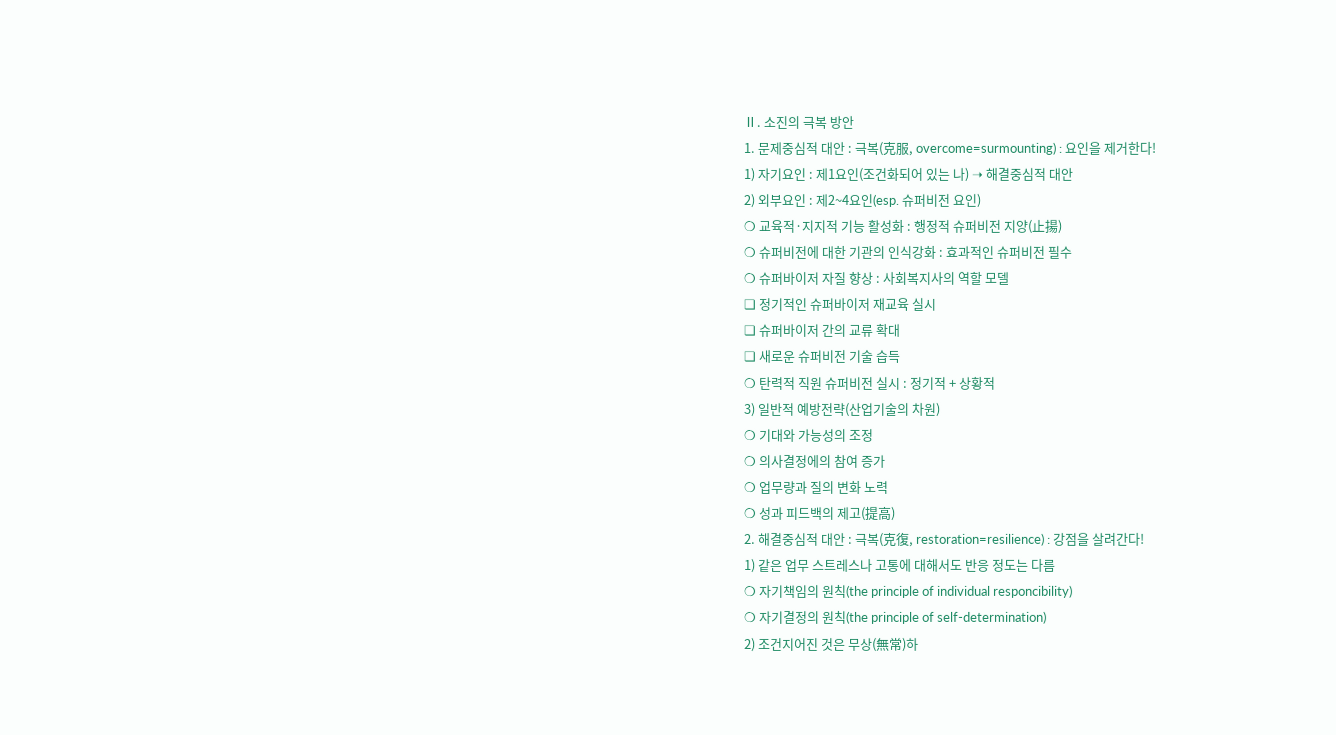Ⅱ. 소진의 극복 방안
1. 문제중심적 대안 : 극복(克服, overcome=surmounting) : 요인을 제거한다!
1) 자기요인 : 제1요인(조건화되어 있는 나) ➝ 해결중심적 대안
2) 외부요인 : 제2~4요인(esp. 슈퍼비전 요인)
❍ 교육적·지지적 기능 활성화 : 행정적 슈퍼비전 지양(止揚)
❍ 슈퍼비전에 대한 기관의 인식강화 : 효과적인 슈퍼비전 필수
❍ 슈퍼바이저 자질 향상 : 사회복지사의 역할 모델
❏ 정기적인 슈퍼바이저 재교육 실시
❏ 슈퍼바이저 간의 교류 확대
❏ 새로운 슈퍼비전 기술 습득
❍ 탄력적 직원 슈퍼비전 실시 : 정기적 + 상황적
3) 일반적 예방전략(산업기술의 차원)
❍ 기대와 가능성의 조정
❍ 의사결정에의 참여 증가
❍ 업무량과 질의 변화 노력
❍ 성과 피드백의 제고(提高)
2. 해결중심적 대안 : 극복(克復, restoration=resilience) : 강점을 살려간다!
1) 같은 업무 스트레스나 고통에 대해서도 반응 정도는 다름
❍ 자기책임의 원칙(the principle of individual responcibility)
❍ 자기결정의 원칙(the principle of self-determination)
2) 조건지어진 것은 무상(無常)하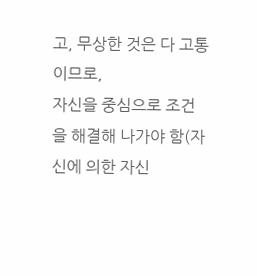고, 무상한 것은 다 고통이므로,
자신을 중심으로 조건을 해결해 나가야 함(자신에 의한 자신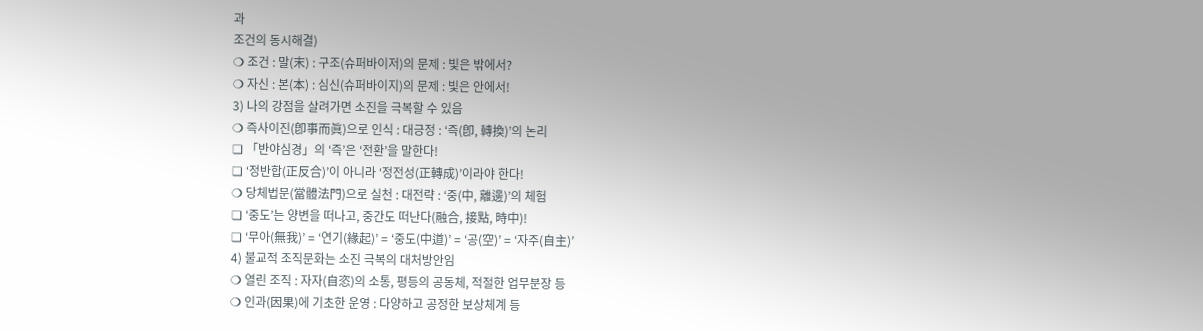과
조건의 동시해결)
❍ 조건 : 말(末) : 구조(슈퍼바이저)의 문제 : 빛은 밖에서?
❍ 자신 : 본(本) : 심신(슈퍼바이지)의 문제 : 빛은 안에서!
3) 나의 강점을 살려가면 소진을 극복할 수 있음
❍ 즉사이진(卽事而眞)으로 인식 : 대긍정 : ‘즉(卽, 轉換)’의 논리
❏ 「반야심경」의 ‘즉’은 ‘전환’을 말한다!
❏ ‘정반합(正反合)’이 아니라 ‘정전성(正轉成)’이라야 한다!
❍ 당체법문(當體法門)으로 실천 : 대전략 : ‘중(中, 離邊)’의 체험
❏ ‘중도’는 양변을 떠나고, 중간도 떠난다(融合, 接點, 時中)!
❏ ‘무아(無我)’ = ‘연기(緣起)’ = ‘중도(中道)’ = ‘공(空)’ = ‘자주(自主)’
4) 불교적 조직문화는 소진 극복의 대처방안임
❍ 열린 조직 : 자자(自恣)의 소통, 평등의 공동체, 적절한 업무분장 등
❍ 인과(因果)에 기초한 운영 : 다양하고 공정한 보상체계 등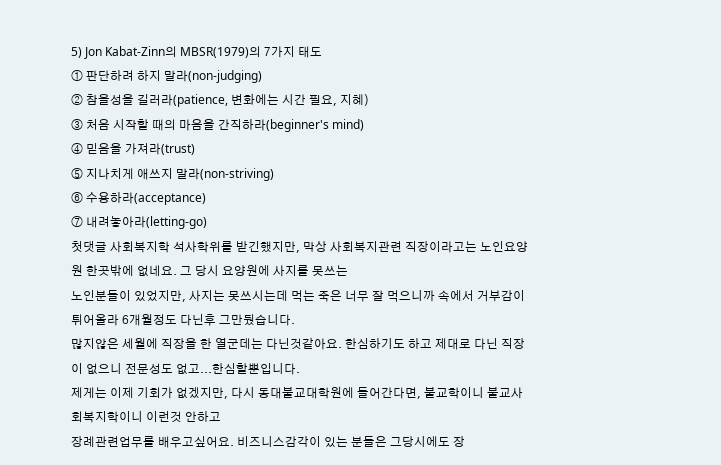5) Jon Kabat-Zinn의 MBSR(1979)의 7가지 태도
① 판단하려 하지 말라(non-judging)
② 참을성을 길러라(patience, 변화에는 시간 필요, 지혜)
③ 처음 시작할 때의 마음을 간직하라(beginner's mind)
④ 믿음을 가져라(trust)
⑤ 지나치게 애쓰지 말라(non-striving)
⑥ 수용하라(acceptance)
⑦ 내려놓아라(letting-go)
첫댓글 사회복지학 석사학위를 받긴했지만, 막상 사회복지관련 직장이라고는 노인요양원 한곳밖에 없네요. 그 당시 요양원에 사지를 못쓰는
노인분들이 있었지만, 사지는 못쓰시는데 먹는 죽은 너무 잘 먹으니까 속에서 거부감이 튀어올라 6개월정도 다닌후 그만뒀습니다.
많지않은 세월에 직장을 한 열군데는 다닌것같아요. 한심하기도 하고 제대로 다닌 직장이 없으니 전문성도 없고...한심할뿐입니다.
제게는 이제 기회가 없겠지만, 다시 동대불교대학원에 들어간다면, 불교학이니 불교사회복지학이니 이런것 안하고
장례관련업무를 배우고싶어요. 비즈니스감각이 있는 분들은 그당시에도 장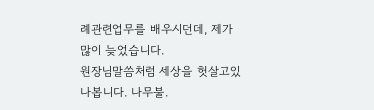례관련업무를 배우시던데, 제가 많이 늦었습니다.
원장님말씀처럼 세상을 헛살고있나봅니다. 나무불.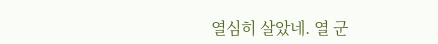열심히 살았네. 열 군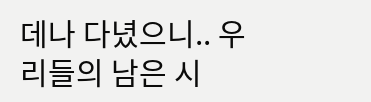데나 다녔으니.. 우리들의 남은 시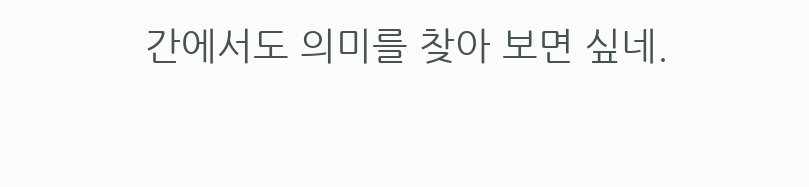간에서도 의미를 찾아 보면 싶네.